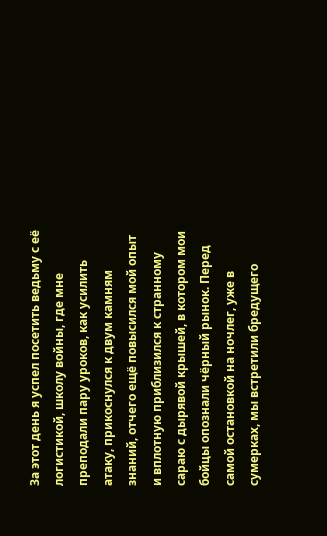За этот день я успел посетить ведьму с её логистикой, школу войны, где мне преподали пару уроков, как усилить атаку, прикоснулся к двум камням знаний, отчего ещё повысился мой опыт и вплотную приблизился к странному сараю с дырявой крышей, в котором мои бойцы опознали чёрный рынок. Перед самой остановкой на ночлег, уже в сумерках, мы встретили бредущего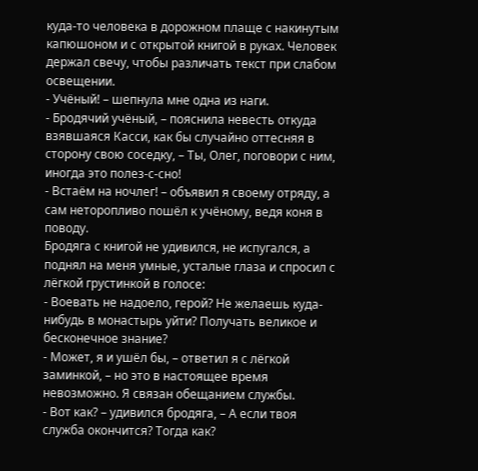куда-то человека в дорожном плаще с накинутым капюшоном и с открытой книгой в руках. Человек держал свечу, чтобы различать текст при слабом освещении.
- Учёный! – шепнула мне одна из наги.
- Бродячий учёный, – пояснила невесть откуда взявшаяся Касси, как бы случайно оттесняя в сторону свою соседку, – Ты, Олег, поговори с ним, иногда это полез-с-сно!
- Встаём на ночлег! – объявил я своему отряду, а сам неторопливо пошёл к учёному, ведя коня в поводу.
Бродяга с книгой не удивился, не испугался, а поднял на меня умные, усталые глаза и спросил с лёгкой грустинкой в голосе:
- Воевать не надоело, герой? Не желаешь куда-нибудь в монастырь уйти? Получать великое и бесконечное знание?
- Может, я и ушёл бы, – ответил я с лёгкой заминкой, – но это в настоящее время невозможно. Я связан обещанием службы.
- Вот как? – удивился бродяга, – А если твоя служба окончится? Тогда как?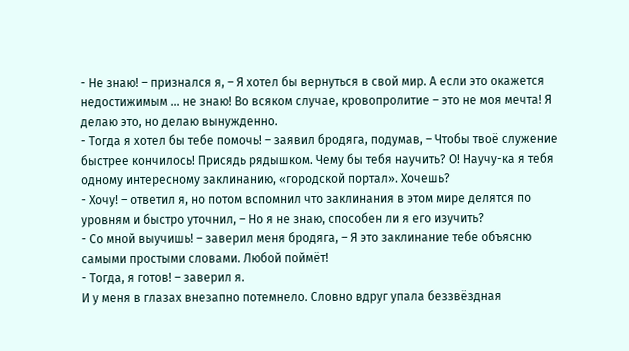- Не знаю! – признался я, – Я хотел бы вернуться в свой мир. А если это окажется недостижимым … не знаю! Во всяком случае, кровопролитие – это не моя мечта! Я делаю это, но делаю вынужденно.
- Тогда я хотел бы тебе помочь! – заявил бродяга, подумав, – Чтобы твоё служение быстрее кончилось! Присядь рядышком. Чему бы тебя научить? О! Научу-ка я тебя одному интересному заклинанию, «городской портал». Хочешь?
- Хочу! – ответил я, но потом вспомнил что заклинания в этом мире делятся по уровням и быстро уточнил, – Но я не знаю, способен ли я его изучить?
- Со мной выучишь! – заверил меня бродяга, – Я это заклинание тебе объясню самыми простыми словами. Любой поймёт!
- Тогда, я готов! – заверил я.
И у меня в глазах внезапно потемнело. Словно вдруг упала беззвёздная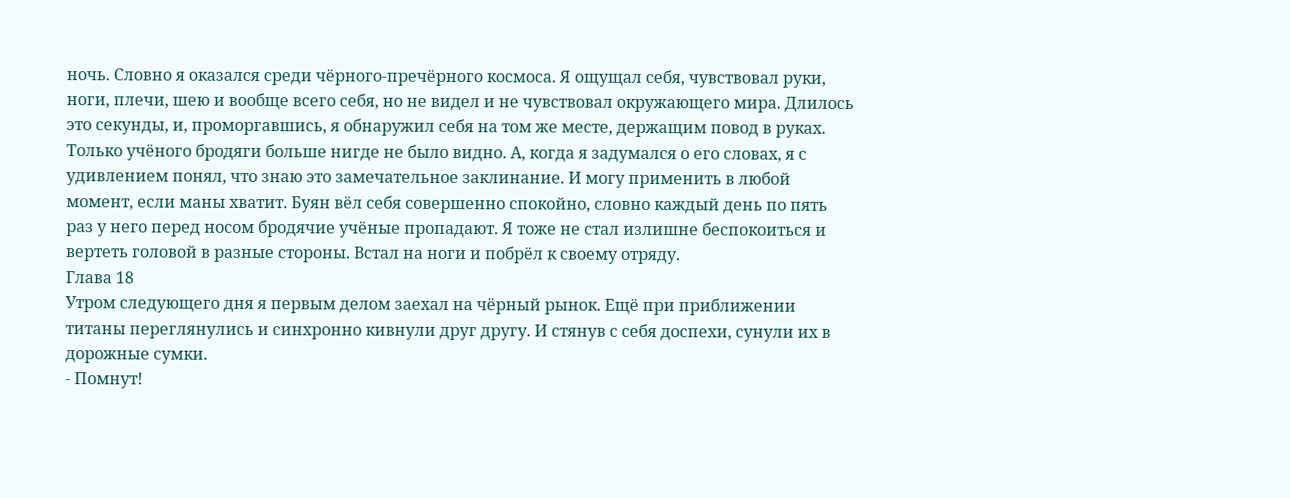ночь. Словно я оказался среди чёрного-пречёрного космоса. Я ощущал себя, чувствовал руки, ноги, плечи, шею и вообще всего себя, но не видел и не чувствовал окружающего мира. Длилось это секунды, и, проморгавшись, я обнаружил себя на том же месте, держащим повод в руках. Только учёного бродяги больше нигде не было видно. А, когда я задумался о его словах, я с удивлением понял, что знаю это замечательное заклинание. И могу применить в любой момент, если маны хватит. Буян вёл себя совершенно спокойно, словно каждый день по пять раз у него перед носом бродячие учёные пропадают. Я тоже не стал излишне беспокоиться и вертеть головой в разные стороны. Встал на ноги и побрёл к своему отряду.
Глава 18
Утром следующего дня я первым делом заехал на чёрный рынок. Ещё при приближении титаны переглянулись и синхронно кивнули друг другу. И стянув с себя доспехи, сунули их в дорожные сумки.
- Помнут!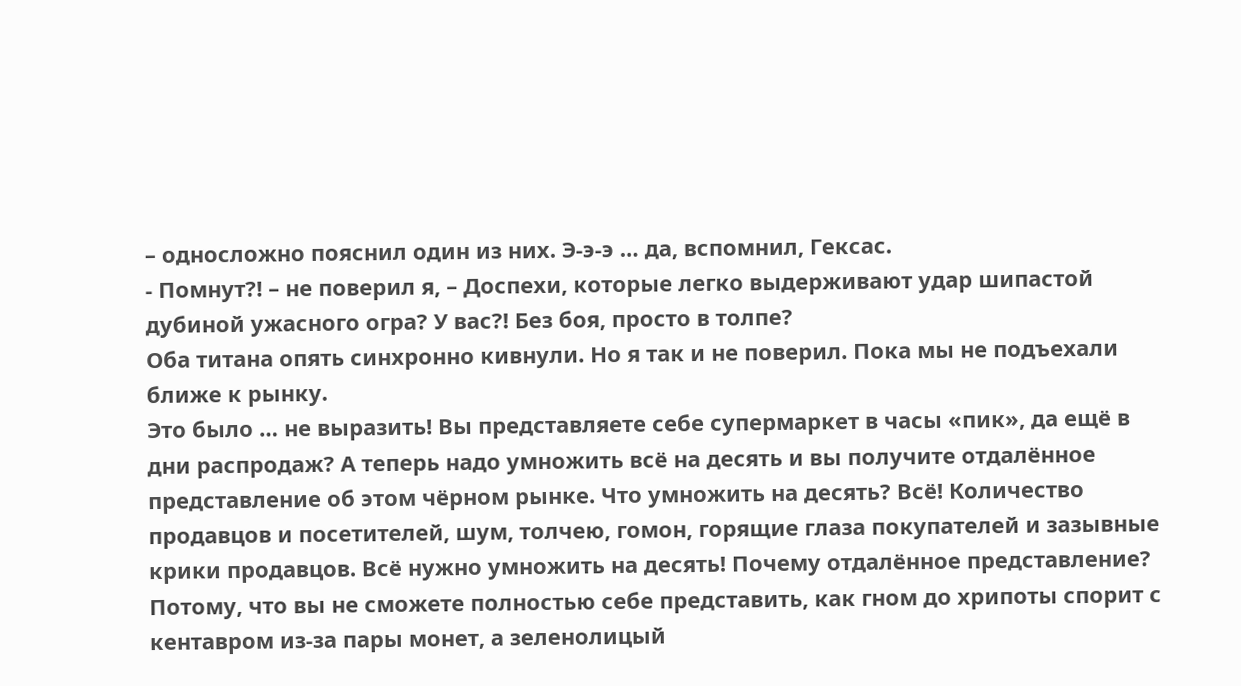– односложно пояснил один из них. Э-э-э … да, вспомнил, Гексас.
- Помнут?! – не поверил я, – Доспехи, которые легко выдерживают удар шипастой дубиной ужасного огра? У вас?! Без боя, просто в толпе?
Оба титана опять синхронно кивнули. Но я так и не поверил. Пока мы не подъехали ближе к рынку.
Это было … не выразить! Вы представляете себе супермаркет в часы «пик», да ещё в дни распродаж? А теперь надо умножить всё на десять и вы получите отдалённое представление об этом чёрном рынке. Что умножить на десять? Всё! Количество продавцов и посетителей, шум, толчею, гомон, горящие глаза покупателей и зазывные крики продавцов. Всё нужно умножить на десять! Почему отдалённое представление? Потому, что вы не сможете полностью себе представить, как гном до хрипоты спорит с кентавром из-за пары монет, а зеленолицый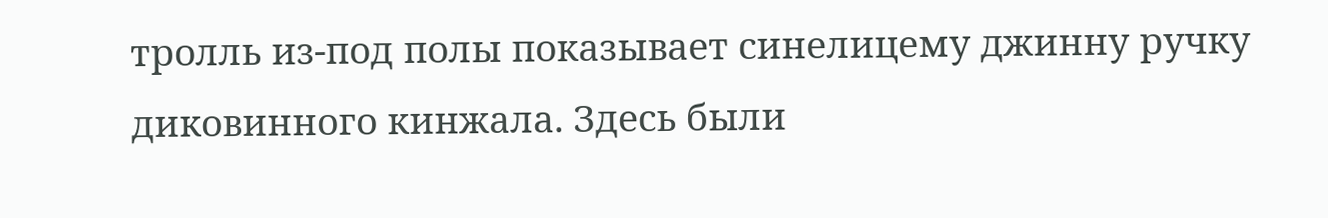тролль из-под полы показывает синелицему джинну ручку диковинного кинжала. Здесь были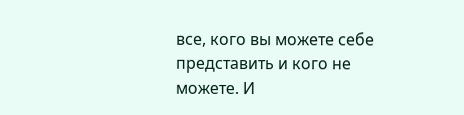все, кого вы можете себе представить и кого не можете. И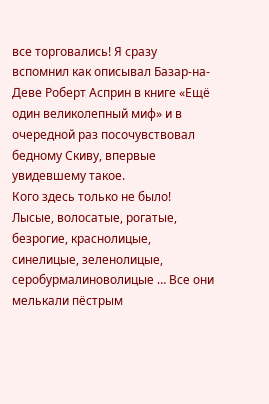все торговались! Я сразу вспомнил как описывал Базар-на-Деве Роберт Асприн в книге «Ещё один великолепный миф» и в очередной раз посочувствовал бедному Скиву, впервые увидевшему такое.
Кого здесь только не было! Лысые, волосатые, рогатые, безрогие, краснолицые, синелицые, зеленолицые, серобурмалиноволицые … Все они мелькали пёстрым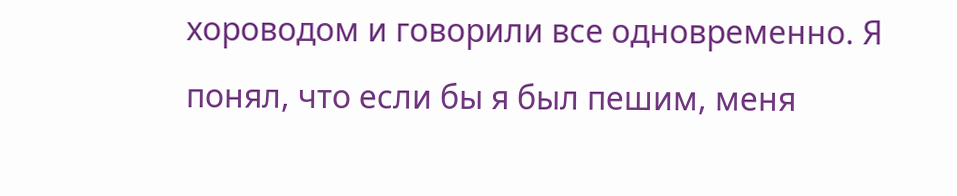хороводом и говорили все одновременно. Я понял, что если бы я был пешим, меня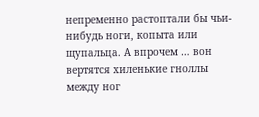непременно растоптали бы чьи-нибудь ноги, копыта или щупальца. А впрочем … вон вертятся хиленькие гноллы между ног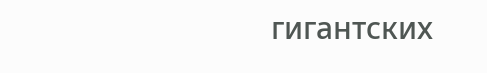гигантских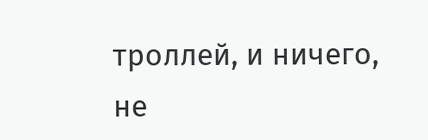троллей, и ничего, не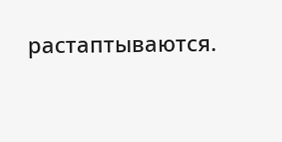растаптываются.